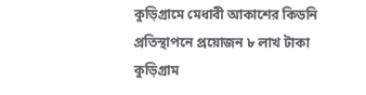কুড়িগ্রামে মেধাবী আকাশের কিডনি প্রতিস্থাপনে প্রয়োজন ৮ লাখ টাকা
কুড়িগ্রাম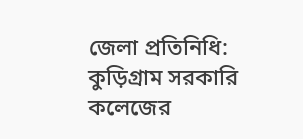জেলা প্রতিনিধি: কুড়িগ্রাম সরকারি কলেজের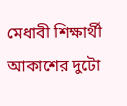মেধাবী শিক্ষার্থী আকাশের দুটো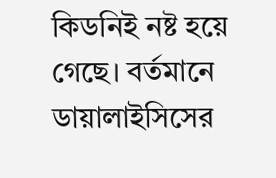কিডনিই নষ্ট হয়ে গেছে। বর্তমানে ডায়ালাইসিসের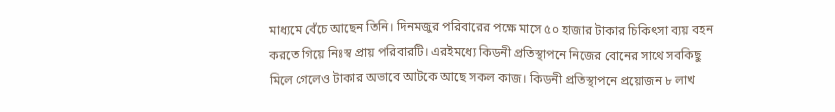মাধ্যমে বেঁচে আছেন তিনি। দিনমজুর পরিবারের পক্ষে মাসে ৫০ হাজার টাকার চিকিৎসা ব্যয় বহন করতে গিয়ে নিঃস্ব প্রায় পরিবারটি। এরইমধ্যে কিডনী প্রতিস্থাপনে নিজের বোনের সাথে সবকিছু মিলে গেলেও টাকার অভাবে আটকে আছে সকল কাজ। কিডনী প্রতিস্থাপনে প্রয়োজন ৮ লাখ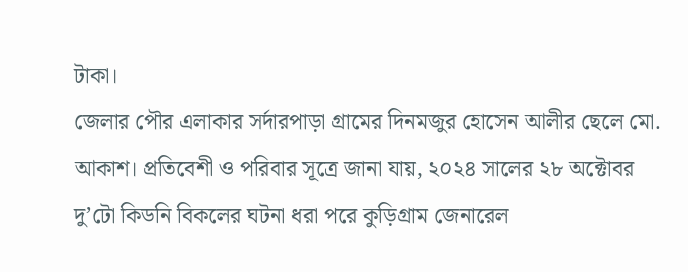টাকা।
জেলার পৌর এলাকার সর্দারপাড়া গ্রামের দিনমজুর হোসেন আলীর ছেলে মো. আকাশ। প্রতিবেশী ও পরিবার সূত্রে জানা যায়, ২০২৪ সালের ২৮ অক্টোবর দু’টো কিডনি বিকলের ঘটনা ধরা পরে কুড়িগ্রাম জেনারেল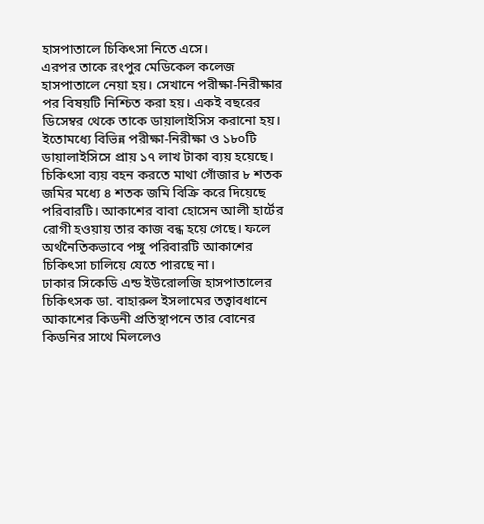হাসপাতালে চিকিৎসা নিতে এসে।
এরপর তাকে রংপুর মেডিকেল কলেজ হাসপাতালে নেয়া হয়। সেখানে পরীক্ষা-নিরীক্ষার পর বিষয়টি নিশ্চিত করা হয়। একই বছরের ডিসেম্বর থেকে তাকে ডায়ালাইসিস করানো হয়। ইতোমধ্যে বিভিন্ন পরীক্ষা-নিরীক্ষা ও ১৮০টি ডায়ালাইসিসে প্রায় ১৭ লাখ টাকা ব্যয় হয়েছে।
চিকিৎসা ব্যয় বহন করতে মাথা গোঁজার ৮ শতক জমির মধ্যে ৪ শতক জমি বিক্রি করে দিয়েছে পরিবারটি। আকাশের বাবা হোসেন আলী হার্টের রোগী হওয়ায় তার কাজ বন্ধ হয়ে গেছে। ফলে অর্থনৈতিকভাবে পঙ্গু পরিবারটি আকাশের চিকিৎসা চালিয়ে যেতে পারছে না।
ঢাকার সিকেডি এন্ড ইউরোলজি হাসপাতালের চিকিৎসক ডা. বাহারুল ইসলামের তত্বাবধানে আকাশের কিডনী প্রতিস্থাপনে তার বোনের কিডনির সাথে মিললেও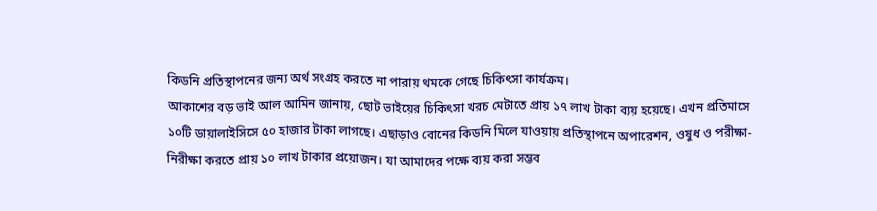কিডনি প্রতিস্থাপনের জন্য অর্থ সংগ্রহ করতে না পারায় থমকে গেছে চিকিৎসা কার্যক্রম।
আকাশের বড় ভাই আল আমিন জানায়, ছোট ভাইয়ের চিকিৎসা খরচ মেটাতে প্রায় ১৭ লাখ টাকা ব্যয় হয়েছে। এখন প্রতিমাসে ১০টি ডায়ালাইসিসে ৫০ হাজার টাকা লাগছে। এছাড়াও বোনের কিডনি মিলে যাওয়ায় প্রতিস্থাপনে অপারেশন, ওষুধ ও পরীক্ষা-নিরীক্ষা করতে প্রায় ১০ লাখ টাকার প্রয়োজন। যা আমাদের পক্ষে ব্যয় করা সম্ভব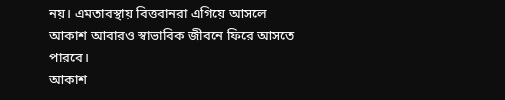নয়। এমতাবস্থায় বিত্তবানরা এগিয়ে আসলে আকাশ আবারও স্বাভাবিক জীবনে ফিরে আসতে পারবে।
আকাশ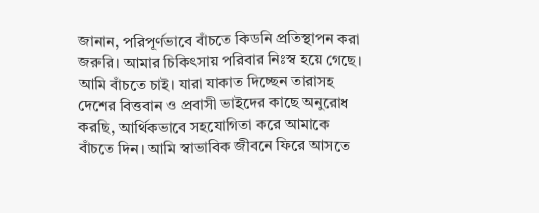জানান, পরিপূর্ণভাবে বাঁচতে কিডনি প্রতিস্থাপন করা জরুরি। আমার চিকিৎসায় পরিবার নিঃস্ব হয়ে গেছে। আমি বাঁচতে চাই। যারা যাকাত দিচ্ছেন তারাসহ দেশের বিত্তবান ও প্রবাসী ভাইদের কাছে অনুরোধ করছি, আর্থিকভাবে সহযোগিতা করে আমাকে বাঁচতে দিন। আমি স্বাভাবিক জীবনে ফিরে আসতে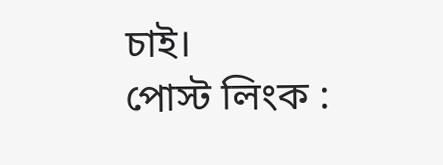চাই।
পোস্ট লিংক :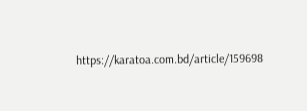https://karatoa.com.bd/article/159698